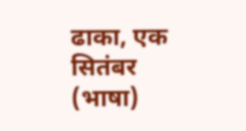ढाका, एक सितंबर (भाषा)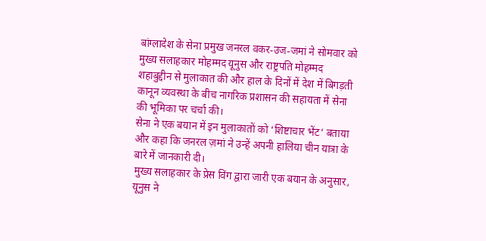बांग्लादेश के सेना प्रमुख जनरल वकर-उज-जमां ने सोमवार को मुख्य सलाहकार मोहम्मद यूनुस और राष्ट्रपति मोहम्मद शहाबुद्दीन से मुलाकात की और हाल के दिनों में देश में बिगड़ती कानून व्यवस्था के बीच नागरिक प्रशासन की सहायता में सेना की भूमिका पर चर्चा की।
सेना ने एक बयान में इन मुलाकातों को ‘शिष्टाचार भेंट’ बताया और कहा कि जनरल ज़मां ने उन्हें अपनी हालिया चीन यात्रा के बारे में जानकारी दी।
मुख्य सलाहकार के प्रेस विंग द्वारा जारी एक बयान के अनुसार, यूनुस ने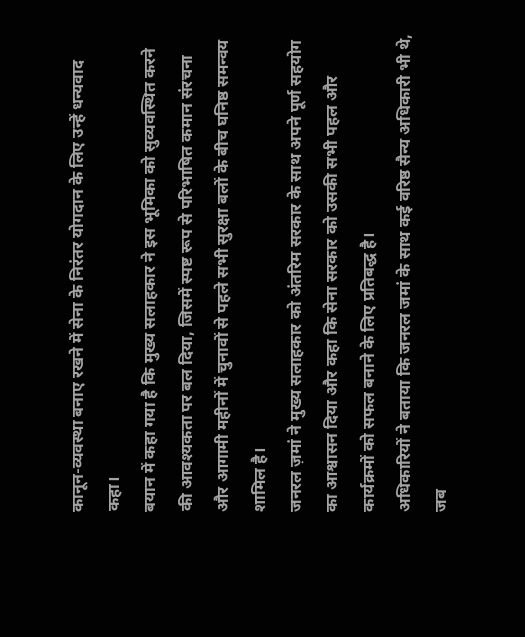कानून-व्यवस्था बनाए रखने में सेना के निरंतर योगदान के लिए उन्हें धन्यवाद कहा।
बयान में कहा गया है कि मुख्य सलाहकार ने इस भूमिका को सुव्यवस्थित करने की आवश्यकता पर बल दिया, जिसमें स्पष्ट रूप से परिभाषित कमान संरचना और आगामी महीनों में चुनावों से पहले सभी सुरक्षा बलों के बीच घनिष्ठ समन्वय शामिल है।
जनरल ज़मां ने मुख्य सलाहकार को अंतरिम सरकार के साथ अपने पूर्ण सहयोग का आश्वासन दिया और कहा कि सेना सरकार को उसकी सभी पहल और कार्यक्रमों को सफल बनाने के लिए प्रतिबद्ध है।
अधिकारियों ने बताया कि जनरल जमां के साथ कई वरिष्ठ सैन्य अधिकारी भी थे, जब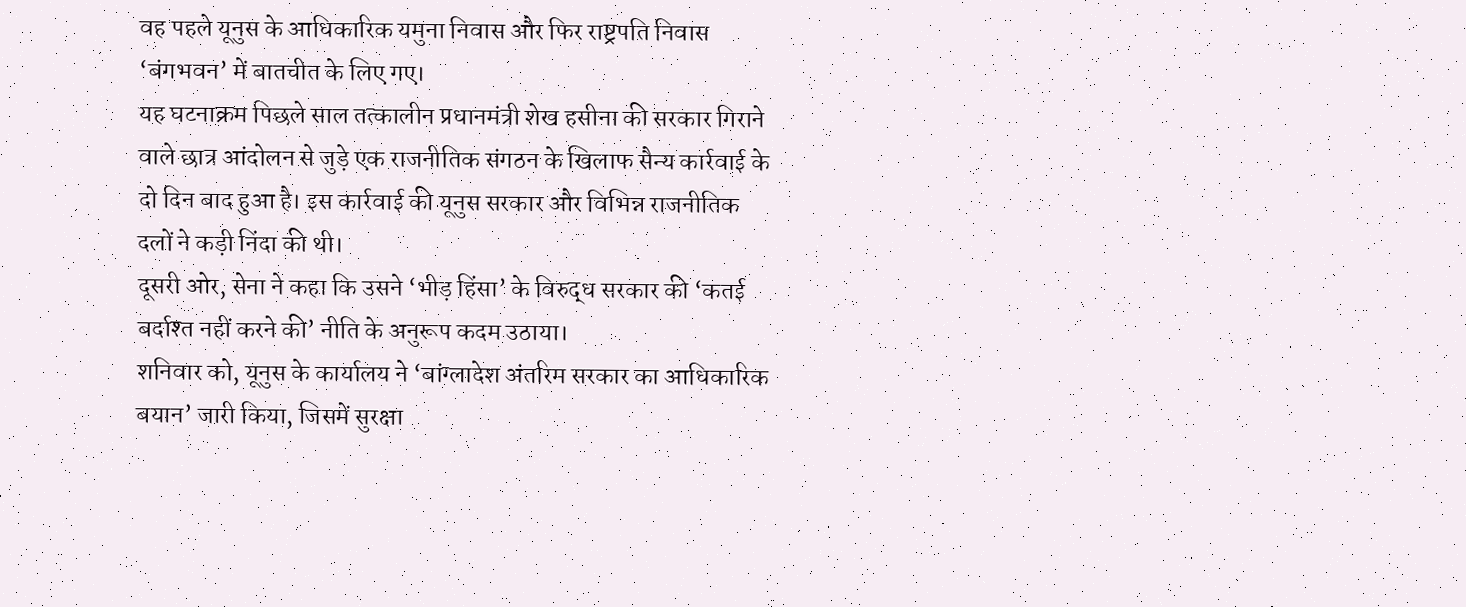वह पहले यूनुस के आधिकारिक यमुना निवास और फिर राष्ट्रपति निवास ‘बंगभवन’ में बातचीत के लिए गए।
यह घटनाक्रम पिछले साल तत्कालीन प्रधानमंत्री शेख हसीना की सरकार गिराने वाले छात्र आंदोलन से जुड़े एक राजनीतिक संगठन के खिलाफ सैन्य कार्रवाई के दो दिन बाद हुआ है। इस कार्रवाई की यूनुस सरकार और विभिन्न राजनीतिक दलों ने कड़ी निंदा की थी।
दूसरी ओर, सेना ने कहा कि उसने ‘भीड़ हिंसा’ के विरुद्ध सरकार की ‘कतई बर्दाश्त नहीं करने की’ नीति के अनुरूप कदम उठाया।
शनिवार को, यूनुस के कार्यालय ने ‘बांग्लादेश अंतरिम सरकार का आधिकारिक बयान’ जारी किया, जिसमें सुरक्षा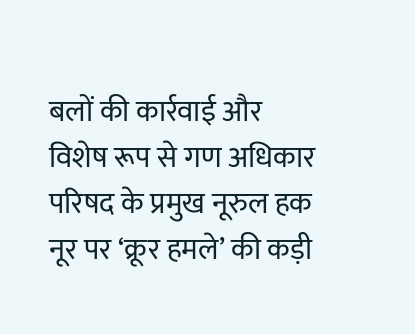बलों की कार्रवाई और विशेष रूप से गण अधिकार परिषद के प्रमुख नूरुल हक नूर पर ‘क्रूर हमले’ की कड़ी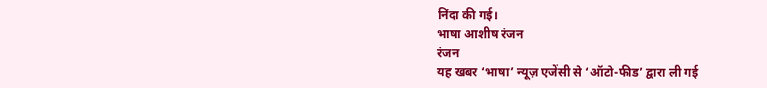निंदा की गई।
भाषा आशीष रंजन
रंजन
यह खबर ‘भाषा’ न्यूज़ एजेंसी से ‘ऑटो-फीड’ द्वारा ली गई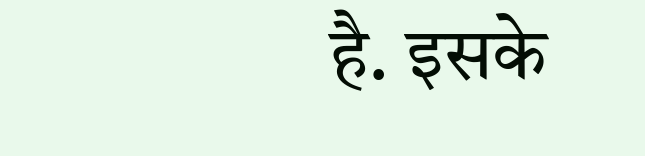है. इसके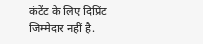कंटेंट के लिए दिप्रिंट जिम्मेदार नहीं है.